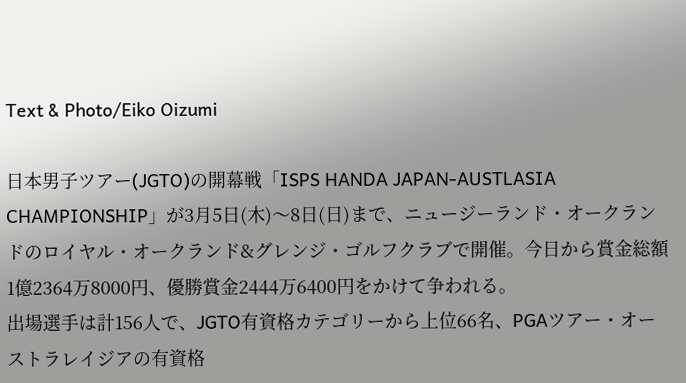Text & Photo/Eiko Oizumi

日本男子ツアー(JGTO)の開幕戦「ISPS HANDA JAPAN-AUSTLASIA CHAMPIONSHIP」が3月5日(木)〜8日(日)まで、ニュージーランド・オークランドのロイヤル・オークランド&グレンジ・ゴルフクラブで開催。今日から賞金総額1億2364万8000円、優勝賞金2444万6400円をかけて争われる。
出場選手は計156人で、JGTO有資格カテゴリーから上位66名、PGAツアー・オーストラレイジアの有資格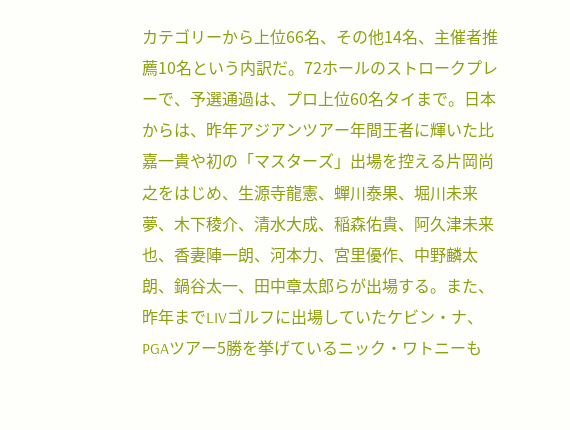カテゴリーから上位66名、その他14名、主催者推薦10名という内訳だ。72ホールのストロークプレーで、予選通過は、プロ上位60名タイまで。日本からは、昨年アジアンツアー年間王者に輝いた比嘉一貴や初の「マスターズ」出場を控える片岡尚之をはじめ、生源寺龍憲、蟬川泰果、堀川未来夢、木下稜介、清水大成、稲森佑貴、阿久津未来也、香妻陣一朗、河本力、宮里優作、中野麟太朗、鍋谷太一、田中章太郎らが出場する。また、昨年までLIVゴルフに出場していたケビン・ナ、PGAツアー5勝を挙げているニック・ワトニーも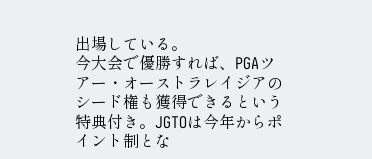出場している。
今大会で優勝すれば、PGAツアー・オーストラレイジアのシード権も獲得できるという特典付き。JGTOは今年からポイント制とな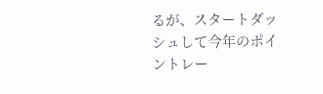るが、スタートダッシュして今年のポイントレー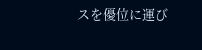スを優位に運び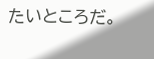たいところだ。